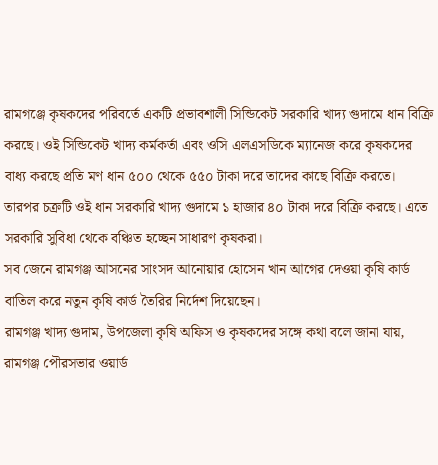রামগঞ্জে কৃষকদের পরিবর্তে একটি প্রভাবশালী সিন্ডিকেট সরকারি খাদ্য গুদামে ধান বিক্রি করছে। ওই সিন্ডিকেট খাদ্য কর্মকর্তা এবং ওসি এলএসডিকে ম্যানেজ করে কৃষকদের বাধ্য করছে প্রতি মণ ধান ৫০০ থেকে ৫৫০ টাকা দরে তাদের কাছে বিক্রি করতে। তারপর চক্রটি ওই ধান সরকারি খাদ্য গুদামে ১ হাজার ৪০ টাকা দরে বিক্রি করছে। এতে সরকারি সুবিধা থেকে বঞ্চিত হচ্ছেন সাধারণ কৃষকরা।
সব জেনে রামগঞ্জ আসনের সাংসদ আনোয়ার হোসেন খান আগের দেওয়া কৃষি কার্ড বাতিল করে নতুন কৃষি কার্ড তৈরির নির্দেশ দিয়েছেন।
রামগঞ্জ খাদ্য গুদাম, উপজেলা কৃষি অফিস ও কৃষকদের সঙ্গে কথা বলে জানা যায়, রামগঞ্জ পৌরসভার ওয়ার্ড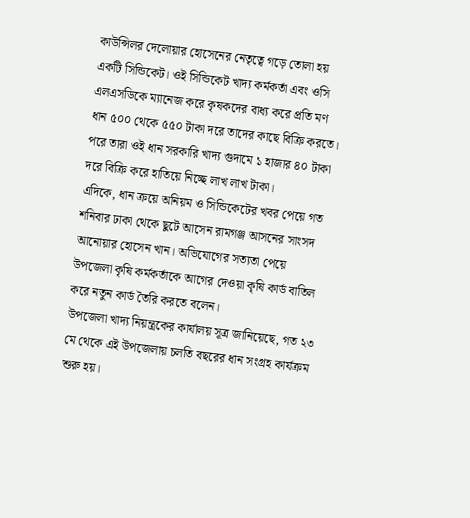কাউন্সিলর দেলোয়ার হোসেনের নেতৃত্বে গড়ে তোলা হয় একটি সিন্ডিকেট। ওই সিন্ডিকেট খাদ্য কর্মকর্তা এবং ওসি এলএসডিকে ম্যানেজ করে কৃষকদের বাধ্য করে প্রতি মণ ধান ৫০০ থেকে ৫৫০ টাকা দরে তাদের কাছে বিক্রি করতে। পরে তারা ওই ধান সরকারি খাদ্য গুদামে ১ হাজার ৪০ টাকা দরে বিক্রি করে হাতিয়ে নিচ্ছে লাখ লাখ টাকা।
এদিকে, ধান ক্রয়ে অনিয়ম ও সিন্ডিকেটের খবর পেয়ে গত শনিবার ঢাকা থেকে ছুটে আসেন রামগঞ্জ আসনের সাংসদ আনোয়ার হোসেন খান। অভিযোগের সত্যতা পেয়ে উপজেলা কৃষি কর্মকর্তাকে আগের দেওয়া কৃষি কার্ড বাতিল করে নতুন কার্ড তৈরি করতে বলেন।
উপজেলা খাদ্য নিয়ন্ত্রকের কার্যালয় সূত্র জানিয়েছে, গত ২৩ মে থেকে এই উপজেলায় চলতি বছরের ধান সংগ্রহ কার্যক্রম শুরু হয়।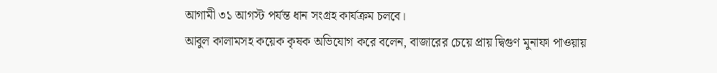আগামী ৩১ আগস্ট পর্যন্ত ধান সংগ্রহ কার্যক্রম চলবে।
আবুল কালামসহ কয়েক কৃষক অভিযোগ করে বলেন, বাজারের চেয়ে প্রায় দ্বিগুণ মুনাফা পাওয়ায়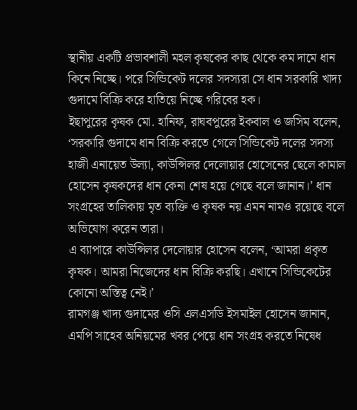স্থানীয় একটি প্রভাবশালী মহল কৃষকের কাছ থেকে কম দামে ধান কিনে নিচ্ছে। পরে সিন্ডিকেট দলের সদস্যরা সে ধান সরকারি খাদ্য গুদামে বিক্রি করে হাতিয়ে নিচ্ছে গরিবের হক।
ইছাপুরের কৃষক মো. হানিফ, রাঘবপুরের ইকবাল ও জসিম বলেন, ‘সরকারি গুদামে ধান বিক্রি করতে গেলে সিন্ডিকেট দলের সদস্য হাজী এনায়েত উল্যা, কাউন্সিলর দেলোয়ার হোসেনের ছেলে কামাল হোসেন কৃষকদের ধান কেনা শেষ হয়ে গেছে বলে জানান।’ ধান সংগ্রহের তালিকায় মৃত ব্যক্তি ও কৃষক নয় এমন নামও রয়েছে বলে অভিযোগ করেন তারা।
এ ব্যাপারে কাউন্সিলর দেলোয়ার হোসেন বলেন, ‘আমরা প্রকৃত কৃষক। আমরা নিজেদের ধান বিক্রি করছি। এখানে সিন্ডিকেটের কোনো অস্তিত্ব নেই।’
রামগঞ্জ খাদ্য গুদামের ওসি এলএসডি ইসমাইল হোসেন জানান, এমপি সাহেব অনিয়মের খবর পেয়ে ধান সংগ্রহ করতে নিষেধ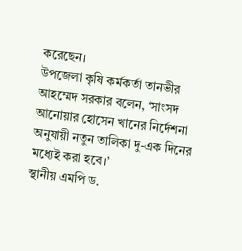করেছেন।
উপজেলা কৃষি কর্মকর্তা তানভীর আহম্মেদ সরকার বলেন, ‘সাংসদ আনোয়ার হোসেন খানের নির্দেশনা অনুযায়ী নতুন তালিকা দু-এক দিনের মধ্যেই করা হবে।’
স্থানীয় এমপি ড.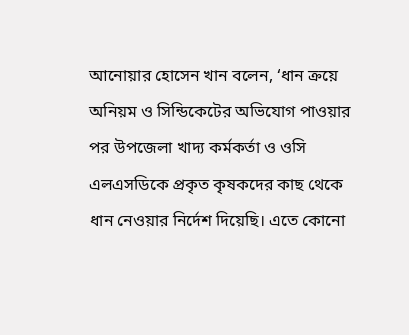আনোয়ার হোসেন খান বলেন, ‘ধান ক্রয়ে অনিয়ম ও সিন্ডিকেটের অভিযোগ পাওয়ার পর উপজেলা খাদ্য কর্মকর্তা ও ওসি এলএসডিকে প্রকৃত কৃষকদের কাছ থেকে ধান নেওয়ার নির্দেশ দিয়েছি। এতে কোনো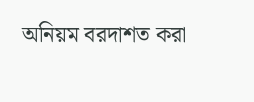অনিয়ম বরদাশত করা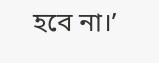হবে না।’